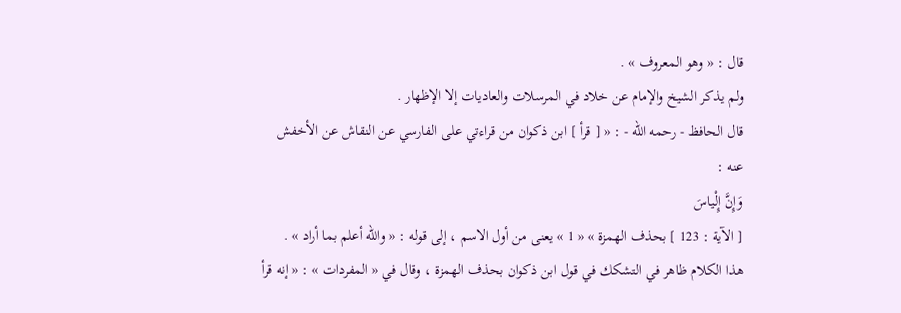قال : « وهو المعروف » .
ولم يذكر الشيخ والإمام عن خلاد في المرسلات والعاديات إلا الإظهار .
قال الحافظ - رحمه الله - : « [ قرأ ] ابن ذكوان من قراءتي على الفارسي عن النقاش عن الأخفش عنه :
وَإِنَّ إِلْياسَ
[ الآية : 123 ] بحذف الهمزة » « 1 » يعنى من أول الاسم ، إلى قوله : « والله أعلم بما أراد » .
هذا الكلام ظاهر في التشكك في قول ابن ذكوان بحذف الهمزة ، وقال في « المفردات » : « إنه قرأ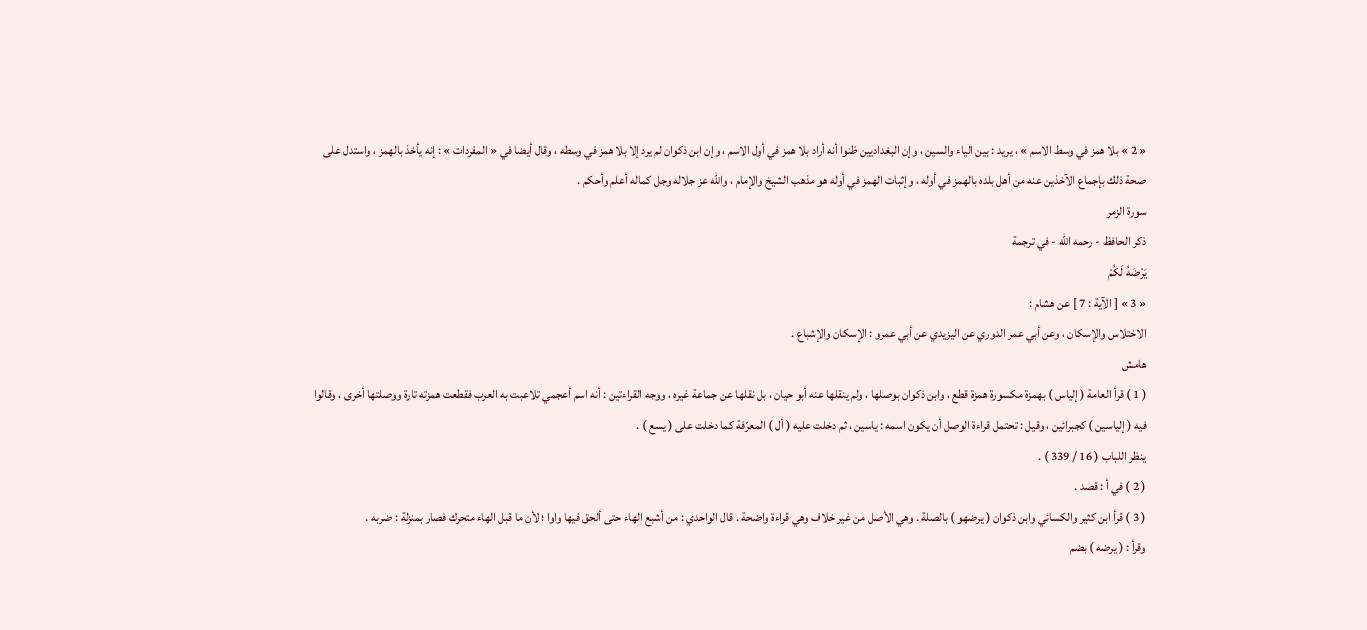« 2 » بلا همز في وسط الاسم » ، يريد : بين الياء والسين ، وإن البغداديين ظنوا أنه أراد بلا همز في أول الاسم ، وإن ابن ذكوان لم يرد إلا بلا همز في وسطه ، وقال أيضا في « المفردات » : إنه يأخذ بالهمز ، واستدل على صحة ذلك بإجماع الآخذين عنه من أهل بلده بالهمز في أوله ، وإثبات الهمز في أوله هو مذهب الشيخ والإمام ، والله عز جلاله وجل كماله أعلم وأحكم .
سورة الزمر
ذكر الحافظ - رحمه الله - في ترجمة
يَرْضَهُ لَكُمْ
« 3 » [ الآية : 7 ] عن هشام :
الاختلاس والإسكان ، وعن أبي عمر الدوري عن اليزيدي عن أبي عمرو : الإسكان والإشباع .
هامش
( 1 ) قرأ العامة ( إلياس ) بهمزة مكسورة همزة قطع ، وابن ذكوان بوصلها ، ولم ينقلها عنه أبو حيان ، بل نقلها عن جماعة غيره ، ووجه القراءتين : أنه اسم أعجمي تلاعبت به العرب فقطعت همزته تارة ووصلتها أخرى ، وقالوا فيه ( إلياسين ) كجبرائين ، وقيل : تحتمل قراءة الوصل أن يكون اسمه : ياسين ، ثم دخلت عليه ( أل ) المعرّفة كما دخلت على ( يسع ) .
ينظر اللباب ( 16 / 339 ) .
( 2 ) في أ : قصد .
( 3 ) قرأ ابن كثير والكسائي وابن ذكوان ( يرضهو ) بالصلة . وهي الأصل من غير خلاف وهي قراءة واضحة . قال الواحدي : من أشبع الهاء حتى ألحق فيها واوا ؛ لأن ما قبل الهاء متحرك فصار بمنزلة : ضربه .
وقرأ : ( يرضه ) بضم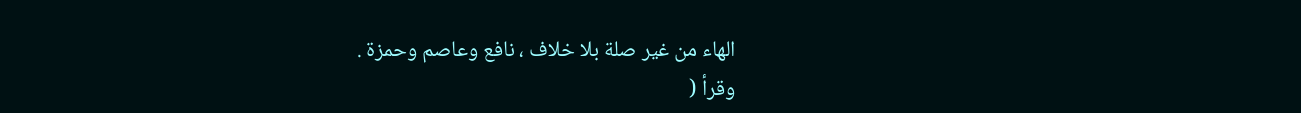الهاء من غير صلة بلا خلاف ، نافع وعاصم وحمزة .
وقرأ (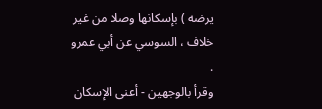يرضه ) بإسكانها وصلا من غير خلاف ، السوسي عن أبي عمرو .
وقرأ بالوجهين - أعنى الإسكان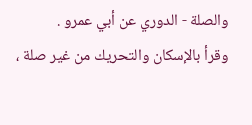والصلة - الدوري عن أبي عمرو .
وقرأ بالإسكان والتحريك من غير صلة ،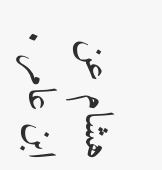هشام عن ابن عامر .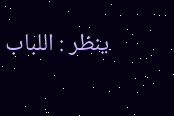ينظر : اللباب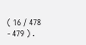( 16 / 478 - 479 ) .